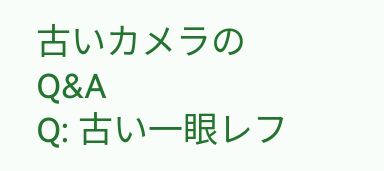古いカメラのQ&A
Q: 古い一眼レフ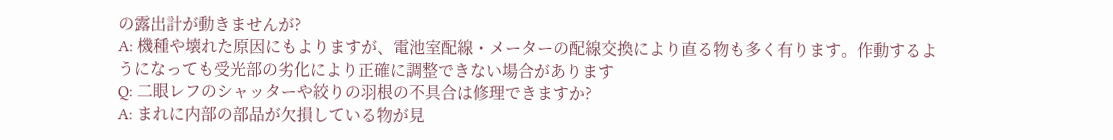の露出計が動きませんが?
A: 機種や壊れた原因にもよりますが、電池室配線・メーターの配線交換により直る物も多く有ります。作動するようになっても受光部の劣化により正確に調整できない場合があります
Q: 二眼レフのシャッターや絞りの羽根の不具合は修理できますか?
A: まれに内部の部品が欠損している物が見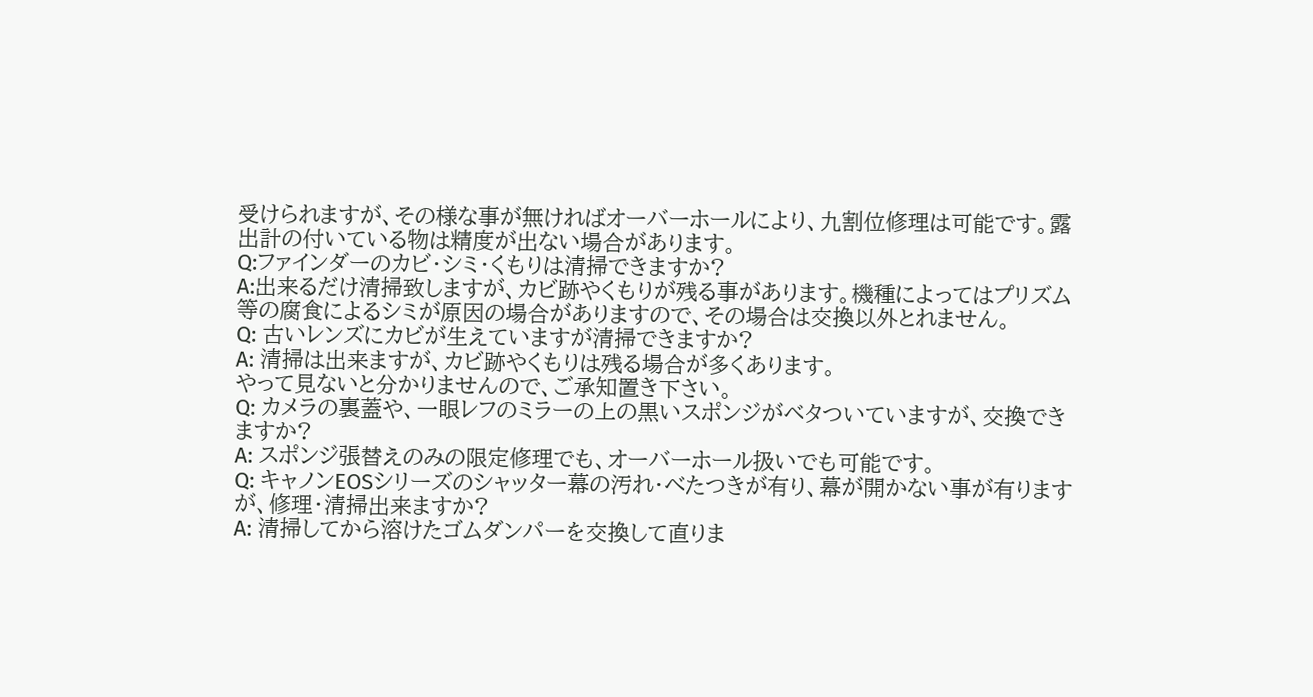受けられますが、その様な事が無ければオーバーホールにより、九割位修理は可能です。露出計の付いている物は精度が出ない場合があります。
Q:ファインダーのカビ・シミ・くもりは清掃できますか?
A:出来るだけ清掃致しますが、カビ跡やくもりが残る事があります。機種によってはプリズム等の腐食によるシミが原因の場合がありますので、その場合は交換以外とれません。
Q: 古いレンズにカビが生えていますが清掃できますか?
A: 清掃は出来ますが、カビ跡やくもりは残る場合が多くあります。
やって見ないと分かりませんので、ご承知置き下さい。
Q: カメラの裏蓋や、一眼レフのミラーの上の黒いスポンジがベタついていますが、交換できますか?
A: スポンジ張替えのみの限定修理でも、オーバーホール扱いでも可能です。
Q: キャノンEOSシリーズのシャッター幕の汚れ・べたつきが有り、幕が開かない事が有りますが、修理・清掃出来ますか?
A: 清掃してから溶けたゴムダンパーを交換して直りま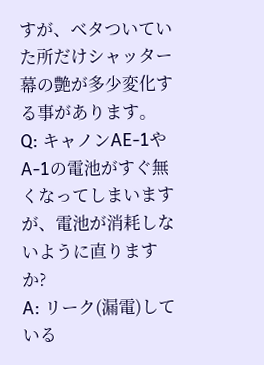すが、ベタついていた所だけシャッター幕の艶が多少変化する事があります。
Q: キャノンAE-1やA-1の電池がすぐ無くなってしまいますが、電池が消耗しないように直りますか?
A: リーク(漏電)している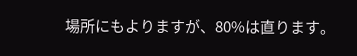場所にもよりますが、80%は直ります。